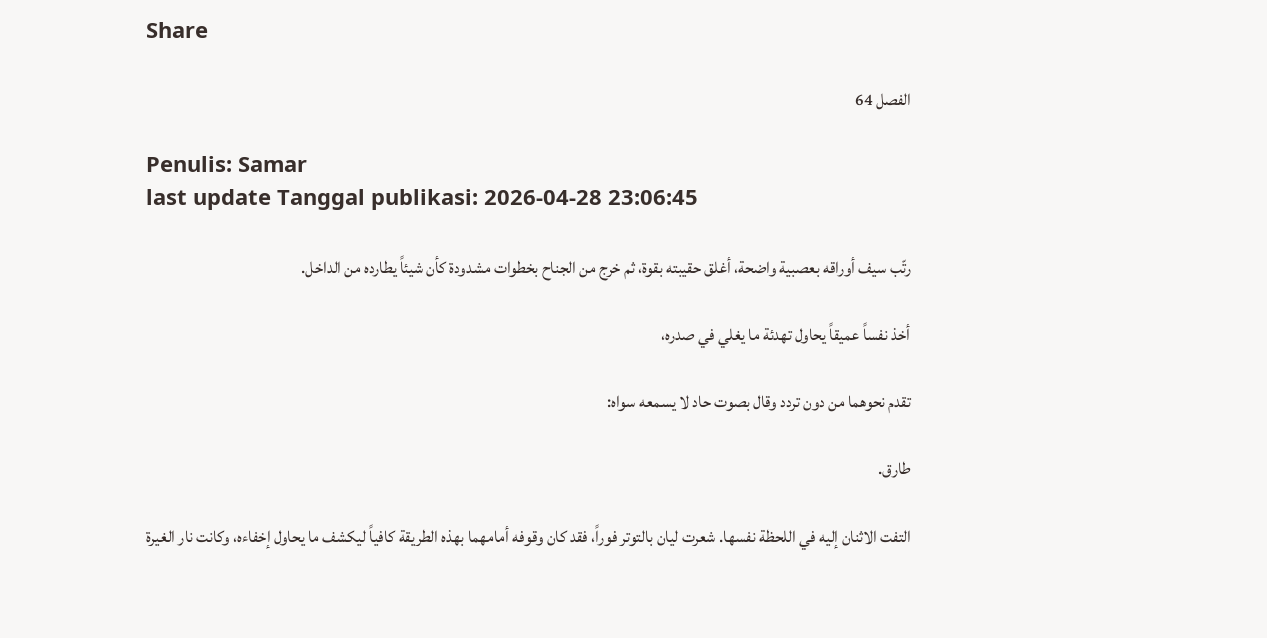Share

الفصل 64

Penulis: Samar
last update Tanggal publikasi: 2026-04-28 23:06:45

رتّب سيف أوراقه بعصبية واضحة، أغلق حقيبته بقوة، ثم خرج من الجناح بخطوات مشدودة كأن شيئاً يطارده من الداخل.

أخذ نفساً عميقاً يحاول تهدئة ما يغلي في صدره،

تقدم نحوهما من دون تردد وقال بصوت حاد لا يسمعه سواه:

طارق.

التفت الاثنان إليه في اللحظة نفسها. شعرت ليان بالتوتر فوراً، فقد كان وقوفه أمامهما بهذه الطريقة كافياً ليكشف ما يحاول إخفاءه، وكانت نار الغيرة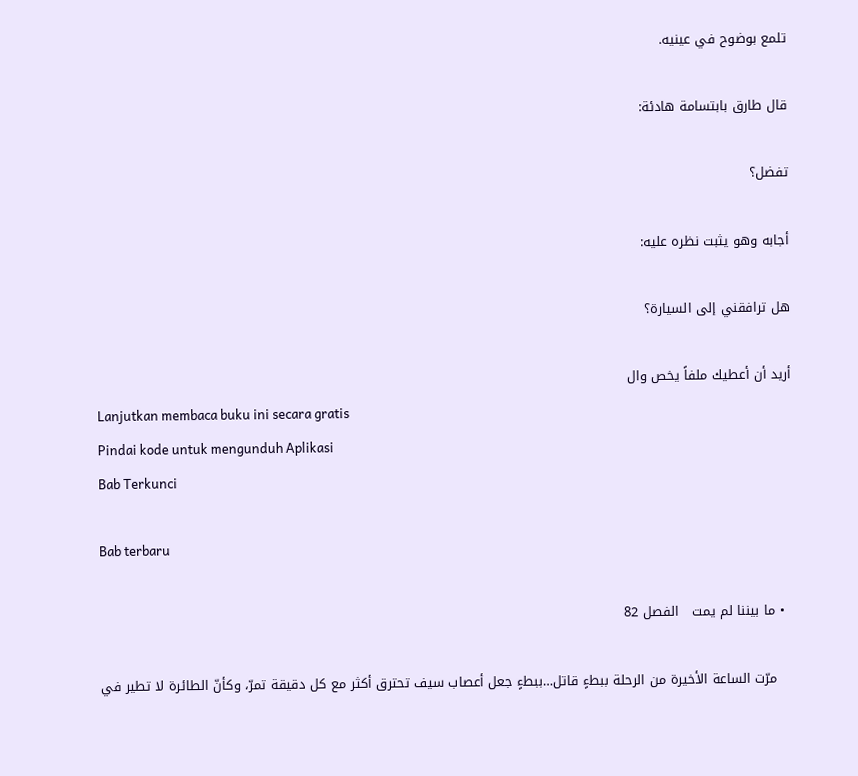تلمع بوضوح في عينيه.

قال طارق بابتسامة هادئة:

تفضل؟

أجابه وهو يثبت نظره عليه:

هل ترافقني إلى السيارة؟

أريد أن أعطيك ملفاً يخص وال
Lanjutkan membaca buku ini secara gratis
Pindai kode untuk mengunduh Aplikasi
Bab Terkunci

Bab terbaru

  • ما بيننا لم يمت   الفصل 82

    مرّت الساعة الأخيرة من الرحلة ببطءٍ قاتل…ببطءٍ جعل أعصاب سيف تحترق أكثر مع كل دقيقة تمرّ، وكأنّ الطائرة لا تطير في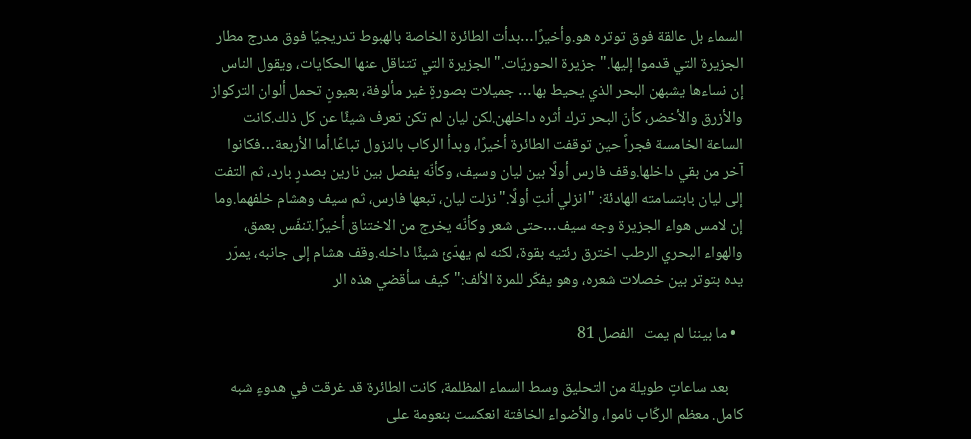السماء بل عالقة فوق توتره هو.وأخيرًا…بدأت الطائرة الخاصة بالهبوط تدريجيًا فوق مدرج مطار الجزيرة التي قدموا إليها." جزيرة الحوريّات."الجزيرة التي تتناقل عنها الحكايات، ويقول الناس إن نساءها يشبهن البحر الذي يحيط بها… جميلات بصورةٍ غير مألوفة، بعيونٍ تحمل ألوان التركواز والأزرق والأخضر، كأنّ البحر ترك أثره داخلهن.لكن ليان لم تكن تعرف شيئًا عن كل ذلك.كانت الساعة الخامسة فجراً حين توقفت الطائرة أخيرًا، وبدأ الركاب بالنزول تباعًا.أما الأربعة…فكانوا آخر من بقي داخلها.وقف فارس أولًا بين ليان وسيف، وكأنّه يفصل بين نارين بصدرٍ بارد، ثم التفت إلى ليان بابتسامته الهادئة: "انزلي أنتِ أولًا."نزلت ليان، تبعها فارس، ثم سيف وهشام خلفهما.وما إن لامس هواء الجزيرة وجه سيف…حتى شعر وكأنّه يخرج من الاختناق أخيرًا.تنفّس بعمق، والهواء البحري الرطب اخترق رئتيه بقوة، لكنه لم يهدّئ شيئًا داخله.وقف هشام إلى جانبه، يمرّر يده بتوتر بين خصلات شعره، وهو يفكّر للمرة الألف:"كيف سأقضي هذه الر

  • ما بيننا لم يمت   الفصل 81

    بعد ساعاتٍ طويلة من التحليق وسط السماء المظلمة، كانت الطائرة قد غرقت في هدوءٍ شبه كامل. معظم الركّاب ناموا، والأضواء الخافتة انعكست بنعومة على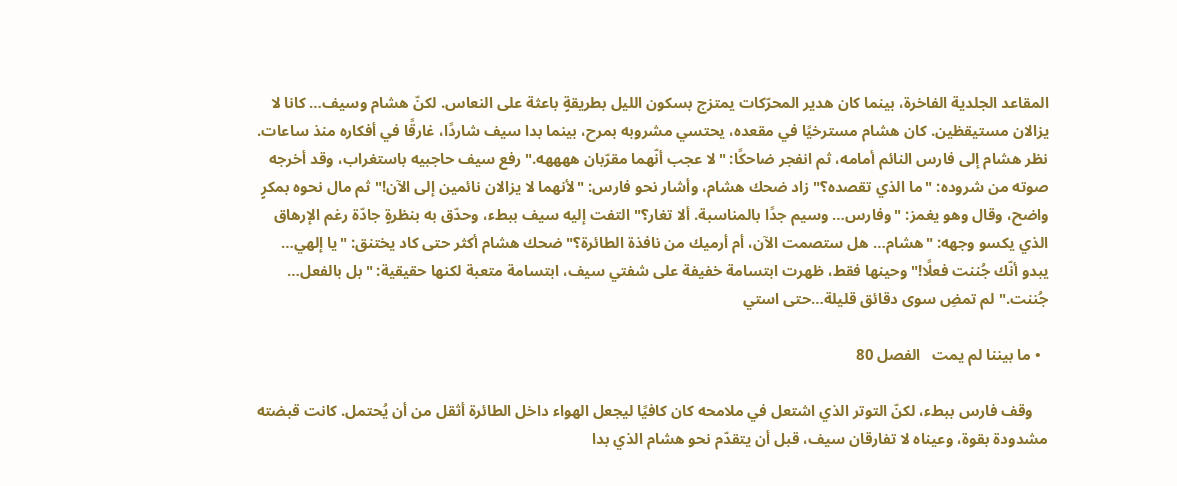المقاعد الجلدية الفاخرة، بينما كان هدير المحرّكات يمتزج بسكون الليل بطريقةٍ باعثة على النعاس. لكنّ هشام وسيف… كانا لا يزالان مستيقظين. كان هشام مسترخيًا في مقعده، يحتسي مشروبه بمرح، بينما بدا سيف شاردًا، غارقًا في أفكاره منذ ساعات. نظر هشام إلى فارس النائم أمامه، ثم انفجر ضاحكًا: "لا عجب أنّهما مقرّبان ههههه." رفع سيف حاجبيه باستغراب، وقد أخرجه صوته من شروده: "ما الذي تقصده؟" زاد ضحك هشام، وأشار نحو فارس: "لأنهما لا يزالان نائمين إلى الآن!" ثم مال نحوه بمكرٍ واضح، وقال وهو يغمز: "وفارس… وسيم جدًا بالمناسبة. ألا تغار؟" التفت إليه سيف ببطء، وحدّق به بنظرةٍ جادّة رغم الإرهاق الذي يكسو وجهه: "هشام… هل ستصمت الآن، أم أرميك من نافذة الطائرة؟" ضحك هشام أكثر حتى كاد يختنق: "يا إلهي… يبدو أنّك جُننت فعلًا!" وحينها فقط، ظهرت ابتسامة خفيفة على شفتي سيف، ابتسامة متعبة لكنها حقيقية: "بل بالفعل… جُننت." لم تمضِ سوى دقائق قليلة…حتى استي

  • ما بيننا لم يمت   الفصل 80

    وقف فارس ببطء، لكنّ التوتر الذي اشتعل في ملامحه كان كافيًا ليجعل الهواء داخل الطائرة أثقل من أن يُحتمل. كانت قبضته مشدودة بقوة، وعيناه لا تفارقان سيف، قبل أن يتقدّم نحو هشام الذي بدا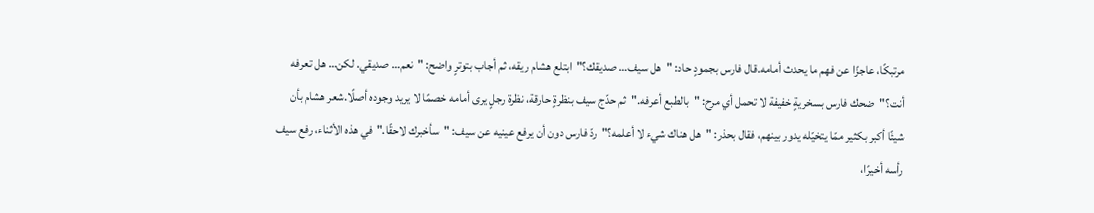مرتبكًا، عاجزًا عن فهم ما يحدث أمامه.قال فارس بجمودٍ حاد: "هل سيف… صديقك؟"ابتلع هشام ريقه، ثم أجاب بتوترٍ واضح: "نعم… صديقي. لكن… هل تعرفه أنت؟"ضحك فارس بسخريةٍ خفيفة لا تحمل أي مرح: "بالطبع أعرفه."ثم حدّج سيف بنظرةٍ حارقة، نظرة رجلٍ يرى أمامه خصمًا لا يريد وجوده أصلًا.شعر هشام بأن شيئًا أكبر بكثير ممّا يتخيّله يدور بينهم، فقال بحذر: "هل هناك شيء لا أعلمه؟"ردّ فارس دون أن يرفع عينيه عن سيف: "سأخبرك لاحقًا."في هذه الأثناء، رفع سيف رأسه أخيرًا،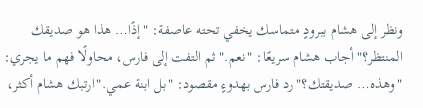ونظر إلى هشام ببرودٍ متماسك يخفي تحته عاصفة: "إذًا… هذا هو صديقك المنتظر؟"أجاب هشام سريعًا: "نعم."ثم التفت إلى فارس، محاولًا فهم ما يجري: "وهذه… صديقتك؟"رد فارس بهدوءٍ مقصود: "بل ابنة عمي."ارتبك هشام أكثر،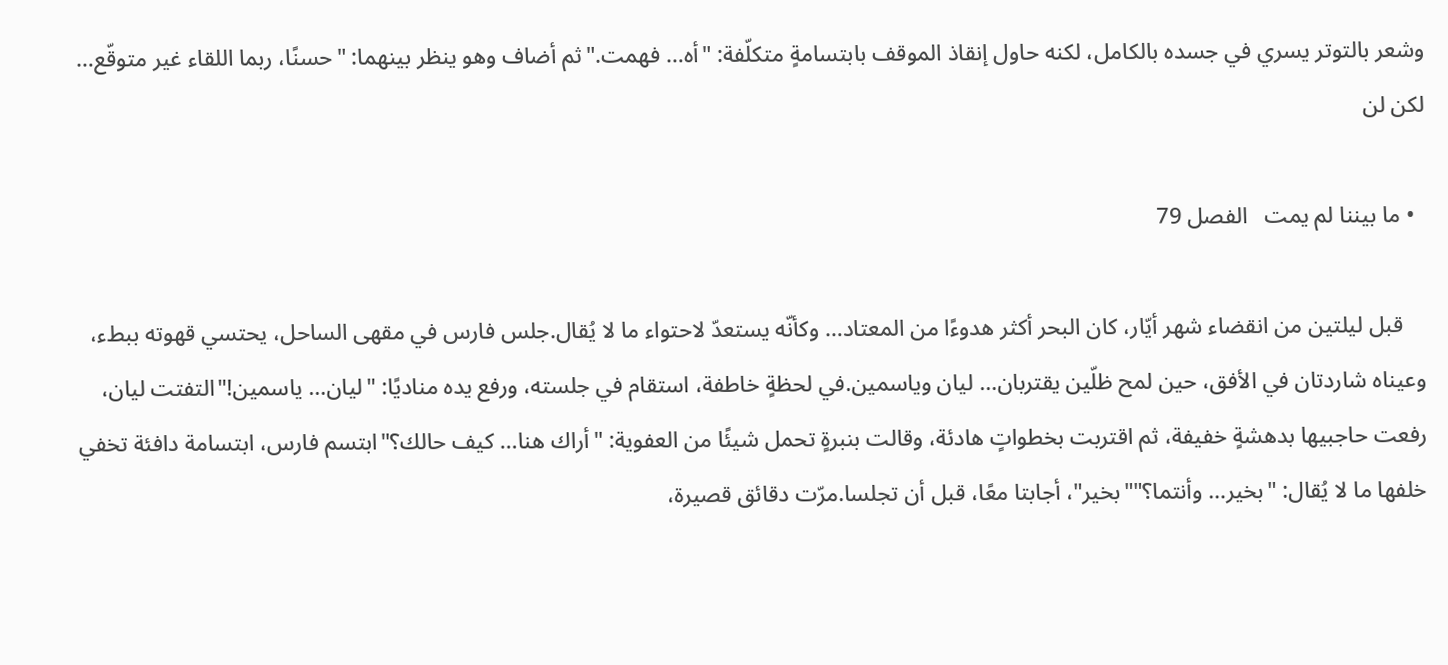وشعر بالتوتر يسري في جسده بالكامل، لكنه حاول إنقاذ الموقف بابتسامةٍ متكلّفة: "أه… فهمت."ثم أضاف وهو ينظر بينهما: "حسنًا، ربما اللقاء غير متوقّع… لكن لن

  • ما بيننا لم يمت   الفصل 79

    قبل ليلتين من انقضاء شهر أيّار، كان البحر أكثر هدوءًا من المعتاد… وكأنّه يستعدّ لاحتواء ما لا يُقال.جلس فارس في مقهى الساحل، يحتسي قهوته ببطء، وعيناه شاردتان في الأفق، حين لمح ظلّين يقتربان… ليان وياسمين.في لحظةٍ خاطفة، استقام في جلسته، ورفع يده مناديًا: "ليان… ياسمين!"التفتت ليان، رفعت حاجبيها بدهشةٍ خفيفة، ثم اقتربت بخطواتٍ هادئة، وقالت بنبرةٍ تحمل شيئًا من العفوية: "أراك هنا… كيف حالك؟"ابتسم فارس، ابتسامة دافئة تخفي خلفها ما لا يُقال: "بخير… وأنتما؟""بخير"، أجابتا معًا، قبل أن تجلسا.مرّت دقائق قصيرة،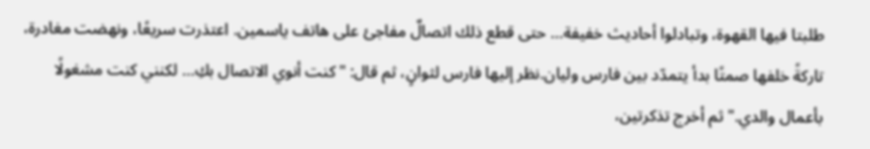طلبتا فيها القهوة، وتبادلوا أحاديث خفيفة… حتى قطع ذلك اتصالٌ مفاجئ على هاتف ياسمين. اعتذرت سريعًا، ونهضت مغادرة، تاركةً خلفها صمتًا بدأ يتمدّد بين فارس وليان.نظر إليها فارس لثوانٍ، ثم قال: "كنت أنوي الاتصال بكِ… لكنني كنت مشغولًا بأعمال والدي."ثم أخرج تذكرتين،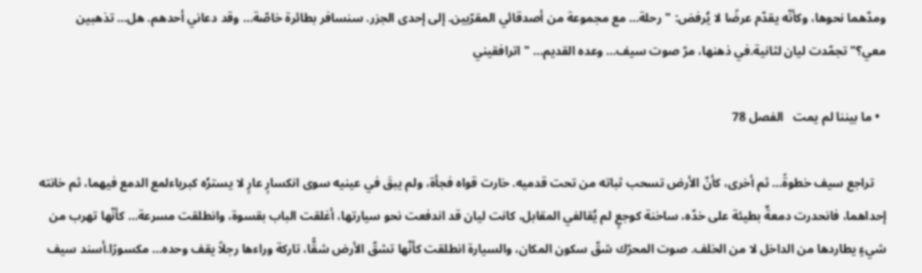ومدّهما نحوها، وكأنّه يقدّم عرضًا لا يُرفض: "رحلة… مع مجموعة من أصدقائي المقرّبين. إلى إحدى الجزر. سنسافر بطائرة خاصّة… وقد دعاني أحدهم. هل… تذهبين معي؟"تجمّدت ليان لثانية.في ذهنها، مرّ صوت سيف… وعده القديم… " اترافقيني

  • ما بيننا لم يمت   الفصل 78

    تراجع سيف خطوةً… ثم أخرى، كأنّ الأرض تسحب ثباته من تحت قدميه. خارت قواه فجأة، ولم يبقَ في عينيه سوى انكسارٍ عارٍ لا يسترُه كبرياءلمع الدمع فيهما، ثم خانته إحداهما، فانحدرت دمعةٌ بطيئة على خدّه، ساخنة كوجعٍ لم يُقالفي المقابل، كانت ليان قد اندفعت نحو سيارتها، أغلقت الباب بقسوة، وانطلقت مسرعة… كأنّها تهرب من شيءٍ يطاردها من الداخل لا من الخلف. صوت المحرّك شقّ سكون المكان، والسيارة انطلقت كأنّها تشقّ الأرض شقًّا، تاركة وراءها رجلاً يقف وحده… مكسورًا.أسند سيف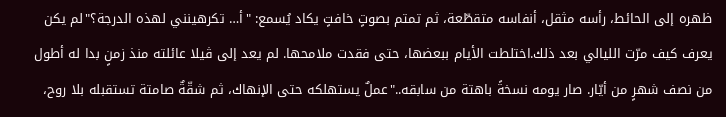ظهره إلى الحائط، رأسه مثقل، أنفاسه متقطّعة، ثم تمتم بصوتٍ خافتٍ يكاد يُسمع: "أ… تكرهينني لهذه الدرجة؟"لم يكن يعرف كيف مرّت الليالي بعد ذلك.اختلطت الأيام ببعضها، حتى فقدت ملامحها. لم يعد إلى ڤيلا عائلته منذ زمنٍ بدا له أطول من نصف شهرٍ من أيّار. صار يومه نسخةً باهتة من سابقه.."عملٌ يستهلكه حتى الإنهاك، ثم شقّةٌ صامتة تستقبله بلا روح،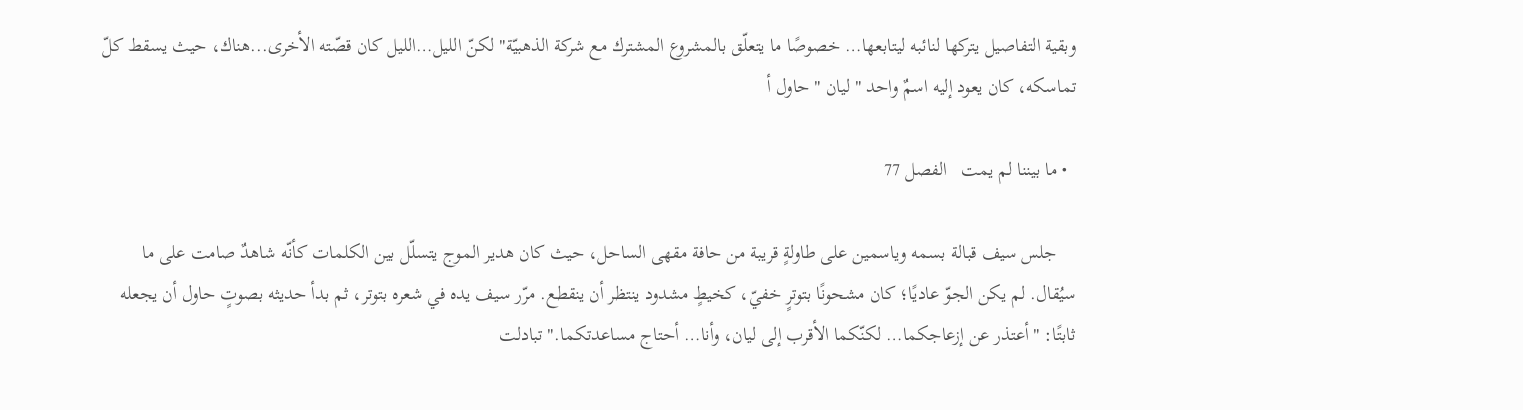وبقية التفاصيل يتركها لنائبه ليتابعها… خصوصًا ما يتعلّق بالمشروع المشترك مع شركة الذهبيّة" لكنّ الليل…الليل كان قصّته الأخرى...هناك، حيث يسقط كلّ تماسكه، كان يعود إليه اسمٌ واحد " ليان " حاول أ

  • ما بيننا لم يمت   الفصل 77

    جلس سيف قبالة بسمه وياسمين على طاولةٍ قريبة من حافة مقهى الساحل، حيث كان هدير الموج يتسلّل بين الكلمات كأنّه شاهدٌ صامت على ما سيُقال. لم يكن الجوّ عاديًا؛ كان مشحونًا بتوترٍ خفيّ، كخيطٍ مشدود ينتظر أن ينقطع. مرّر سيف يده في شعره بتوتر، ثم بدأ حديثه بصوتٍ حاول أن يجعله ثابتًا: "أعتذر عن إزعاجكما… لكنّكما الأقرب إلى ليان، وأنا… أحتاج مساعدتكما." تبادلت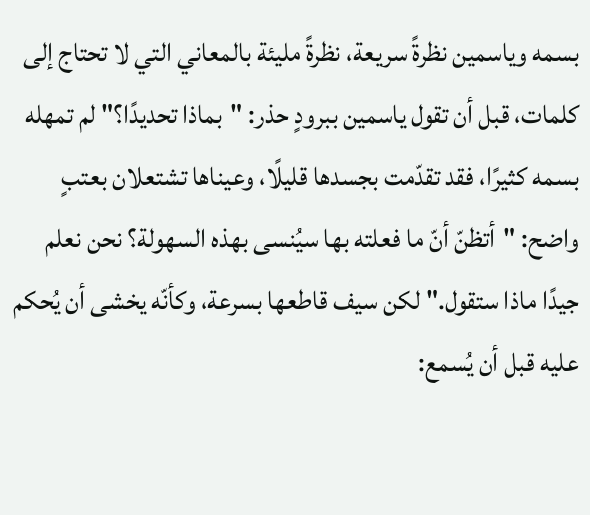بسمه وياسمين نظرةً سريعة، نظرةً مليئة بالمعاني التي لا تحتاج إلى كلمات، قبل أن تقول ياسمين ببرودٍ حذر: "بماذا تحديدًا؟" لم تمهله بسمه كثيرًا، فقد تقدّمت بجسدها قليلًا، وعيناها تشتعلان بعتبٍ واضح: "أتظنّ أنّ ما فعلته بها سيُنسى بهذه السهولة؟ نحن نعلم جيدًا ماذا ستقول." لكن سيف قاطعها بسرعة، وكأنّه يخشى أن يُحكم عليه قبل أن يُسمع: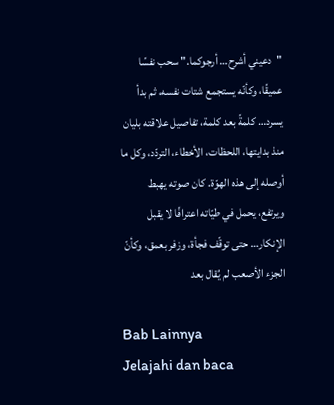"دعيني أشرح… أرجوكما." سحب نفسًا عميقًا، وكأنّه يستجمع شتات نفسه، ثم بدأ يسرد… كلمةً بعد كلمة، تفاصيل علاقته بليان منذ بدايتها، اللحظات، الأخطاء، التردّد، وكل ما أوصله إلى هذه الهوّة. كان صوته يهبط ويرتفع، يحمل في طيّاته اعترافًا لا يقبل الإنكار… حتى توقّف فجأة، وزفر بعمق، وكأنّ الجزء الأصعب لم يُقال بعد

Bab Lainnya
Jelajahi dan baca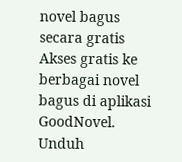novel bagus secara gratis
Akses gratis ke berbagai novel bagus di aplikasi GoodNovel. Unduh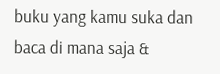buku yang kamu suka dan baca di mana saja &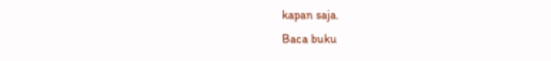kapan saja.
Baca buku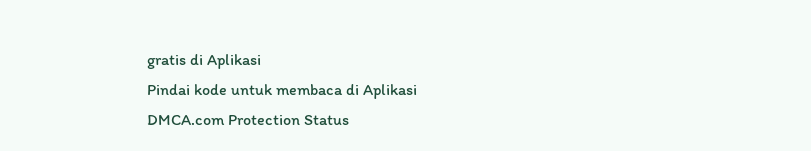gratis di Aplikasi
Pindai kode untuk membaca di Aplikasi
DMCA.com Protection Status